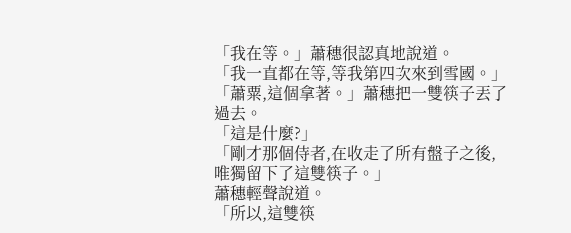「我在等。」蕭穗很認真地說道。
「我一直都在等,等我第四次來到雪國。」
「蕭粟,這個拿著。」蕭穗把一雙筷子丟了過去。
「這是什麼?」
「剛才那個侍者,在收走了所有盤子之後,唯獨留下了這雙筷子。」
蕭穗輕聲說道。
「所以,這雙筷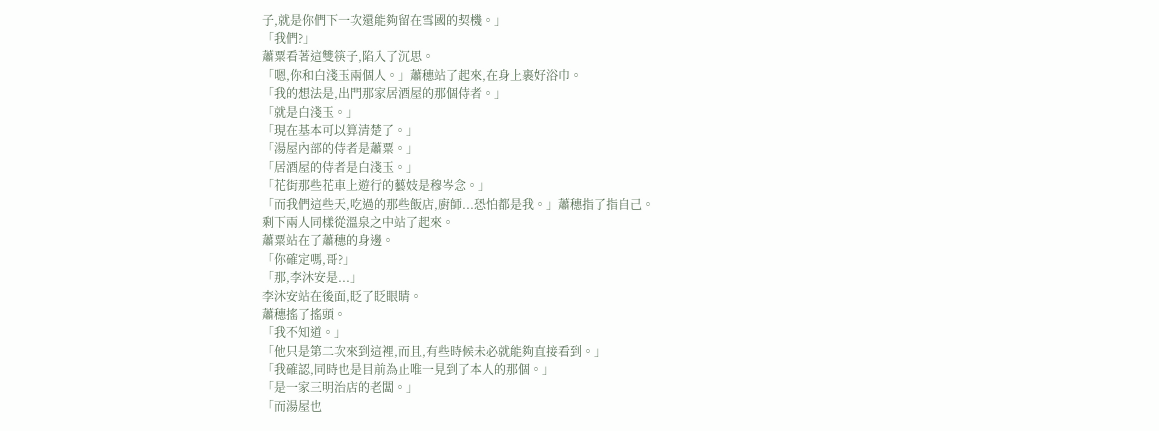子,就是你們下一次還能夠留在雪國的契機。」
「我們?」
蕭粟看著這雙筷子,陷入了沉思。
「嗯,你和白淺玉兩個人。」蕭穗站了起來,在身上裹好浴巾。
「我的想法是,出門那家居酒屋的那個侍者。」
「就是白淺玉。」
「現在基本可以算清楚了。」
「湯屋內部的侍者是蕭粟。」
「居酒屋的侍者是白淺玉。」
「花街那些花車上遊行的藝妓是穆岑念。」
「而我們這些天,吃過的那些飯店,廚師...恐怕都是我。」蕭穗指了指自己。
剩下兩人同樣從溫泉之中站了起來。
蕭粟站在了蕭穗的身邊。
「你確定嗎,哥?」
「那,李沐安是...」
李沐安站在後面,眨了眨眼睛。
蕭穗搖了搖頭。
「我不知道。」
「他只是第二次來到這裡,而且,有些時候未必就能夠直接看到。」
「我確認,同時也是目前為止唯一見到了本人的那個。」
「是一家三明治店的老闆。」
「而湯屋也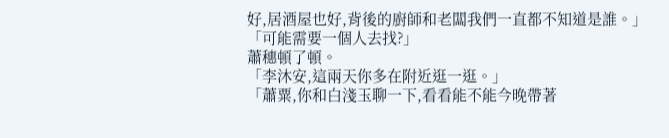好,居酒屋也好,背後的廚師和老闆我們一直都不知道是誰。」
「可能需要一個人去找?」
蕭穗頓了頓。
「李沐安,這兩天你多在附近逛一逛。」
「蕭粟,你和白淺玉聊一下,看看能不能今晚帶著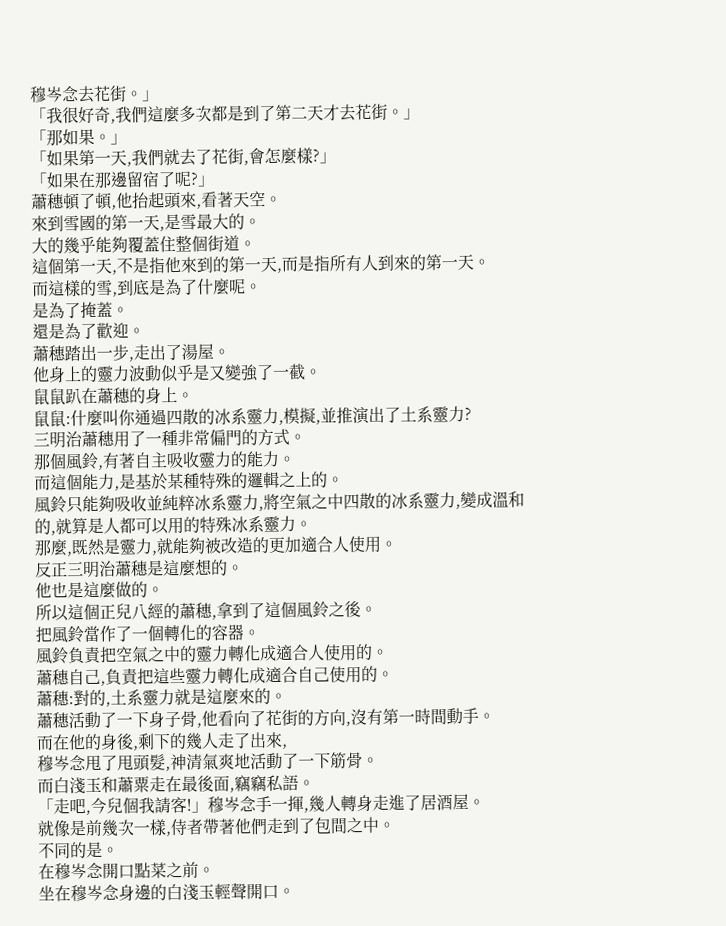穆岑念去花街。」
「我很好奇,我們這麼多次都是到了第二天才去花街。」
「那如果。」
「如果第一天,我們就去了花街,會怎麼樣?」
「如果在那邊留宿了呢?」
蕭穗頓了頓,他抬起頭來,看著天空。
來到雪國的第一天,是雪最大的。
大的幾乎能夠覆蓋住整個街道。
這個第一天,不是指他來到的第一天,而是指所有人到來的第一天。
而這樣的雪,到底是為了什麼呢。
是為了掩蓋。
還是為了歡迎。
蕭穗踏出一步,走出了湯屋。
他身上的靈力波動似乎是又變強了一截。
鼠鼠趴在蕭穗的身上。
鼠鼠:什麼叫你通過四散的冰系靈力,模擬,並推演出了土系靈力?
三明治蕭穗用了一種非常偏門的方式。
那個風鈴,有著自主吸收靈力的能力。
而這個能力,是基於某種特殊的邏輯之上的。
風鈴只能夠吸收並純粹冰系靈力,將空氣之中四散的冰系靈力,變成溫和的,就算是人都可以用的特殊冰系靈力。
那麼,既然是靈力,就能夠被改造的更加適合人使用。
反正三明治蕭穗是這麼想的。
他也是這麼做的。
所以這個正兒八經的蕭穗,拿到了這個風鈴之後。
把風鈴當作了一個轉化的容器。
風鈴負責把空氣之中的靈力轉化成適合人使用的。
蕭穗自己,負責把這些靈力轉化成適合自己使用的。
蕭穗:對的,土系靈力就是這麼來的。
蕭穗活動了一下身子骨,他看向了花街的方向,沒有第一時間動手。
而在他的身後,剩下的幾人走了出來,
穆岑念甩了甩頭髮,神清氣爽地活動了一下筋骨。
而白淺玉和蕭粟走在最後面,竊竊私語。
「走吧,今兒個我請客!」穆岑念手一揮,幾人轉身走進了居酒屋。
就像是前幾次一樣,侍者帶著他們走到了包間之中。
不同的是。
在穆岑念開口點菜之前。
坐在穆岑念身邊的白淺玉輕聲開口。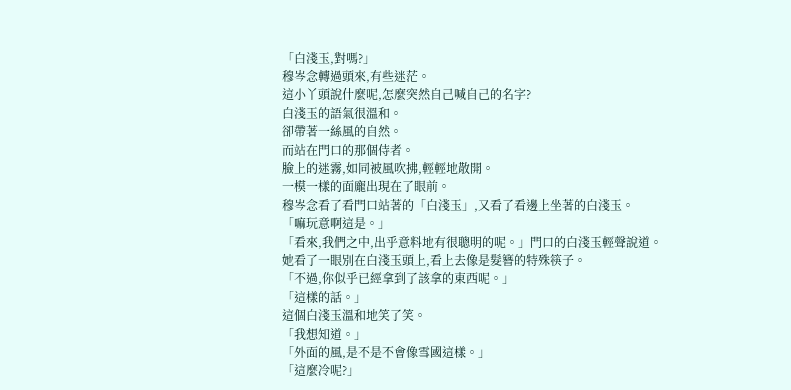「白淺玉,對嗎?」
穆岑念轉過頭來,有些迷茫。
這小丫頭說什麼呢,怎麼突然自己喊自己的名字?
白淺玉的語氣很溫和。
卻帶著一絲風的自然。
而站在門口的那個侍者。
臉上的迷霧,如同被風吹拂,輕輕地散開。
一模一樣的面龐出現在了眼前。
穆岑念看了看門口站著的「白淺玉」,又看了看邊上坐著的白淺玉。
「嘛玩意啊這是。」
「看來,我們之中,出乎意料地有很聰明的呢。」門口的白淺玉輕聲說道。
她看了一眼別在白淺玉頭上,看上去像是髮簪的特殊筷子。
「不過,你似乎已經拿到了該拿的東西呢。」
「這樣的話。」
這個白淺玉溫和地笑了笑。
「我想知道。」
「外面的風,是不是不會像雪國這樣。」
「這麼冷呢?」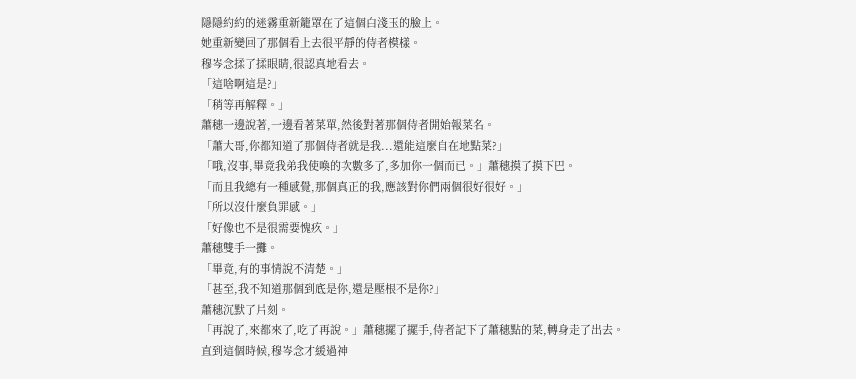隱隱約約的迷霧重新籠罩在了這個白淺玉的臉上。
她重新變回了那個看上去很平靜的侍者模樣。
穆岑念揉了揉眼睛,很認真地看去。
「這啥啊這是?」
「稍等再解釋。」
蕭穗一邊說著,一邊看著菜單,然後對著那個侍者開始報菜名。
「蕭大哥,你都知道了那個侍者就是我...還能這麼自在地點菜?」
「哦,沒事,畢竟我弟我使喚的次數多了,多加你一個而已。」蕭穗摸了摸下巴。
「而且我總有一種感覺,那個真正的我,應該對你們兩個很好很好。」
「所以沒什麼負罪感。」
「好像也不是很需要愧疚。」
蕭穗雙手一攤。
「畢竟,有的事情說不清楚。」
「甚至,我不知道那個到底是你,還是壓根不是你?」
蕭穗沉默了片刻。
「再說了,來都來了,吃了再說。」蕭穗擺了擺手,侍者記下了蕭穗點的菜,轉身走了出去。
直到這個時候,穆岑念才緩過神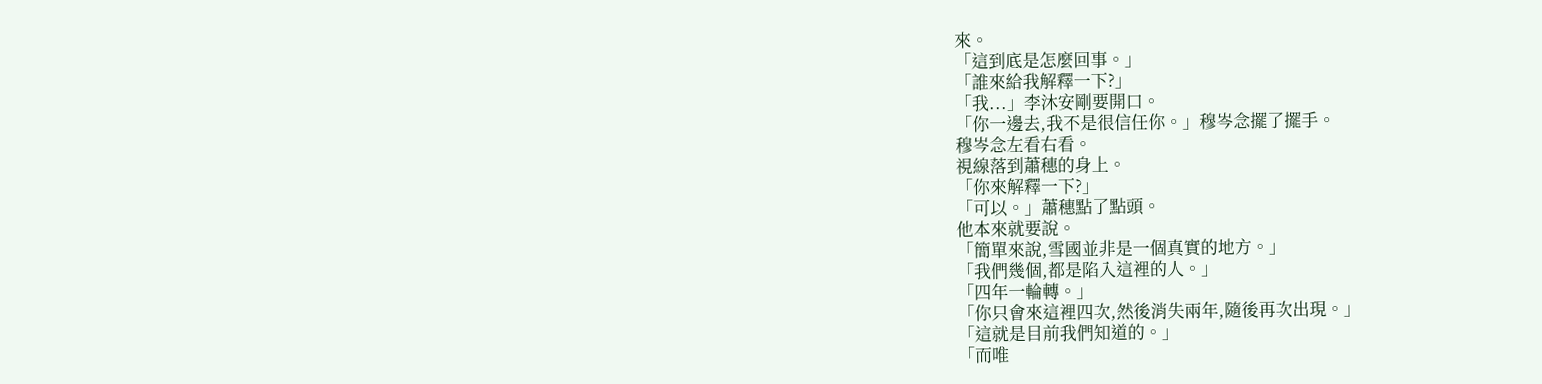來。
「這到底是怎麼回事。」
「誰來給我解釋一下?」
「我...」李沐安剛要開口。
「你一邊去,我不是很信任你。」穆岑念擺了擺手。
穆岑念左看右看。
視線落到蕭穗的身上。
「你來解釋一下?」
「可以。」蕭穗點了點頭。
他本來就要說。
「簡單來說,雪國並非是一個真實的地方。」
「我們幾個,都是陷入這裡的人。」
「四年一輪轉。」
「你只會來這裡四次,然後消失兩年,隨後再次出現。」
「這就是目前我們知道的。」
「而唯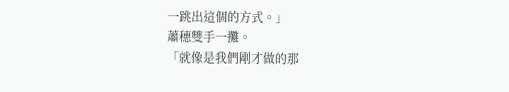一跳出這個的方式。」
蕭穗雙手一攤。
「就像是我們剛才做的那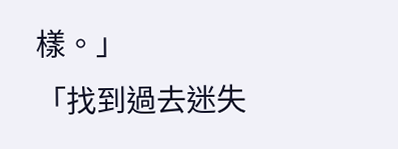樣。」
「找到過去迷失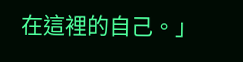在這裡的自己。」